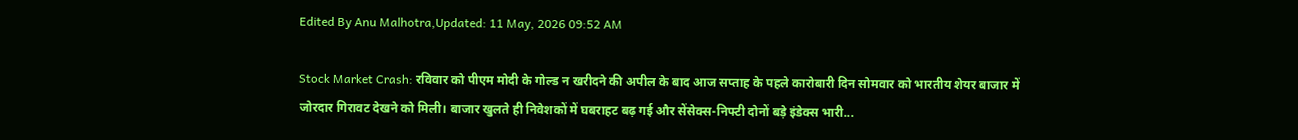Edited By Anu Malhotra,Updated: 11 May, 2026 09:52 AM

Stock Market Crash: रविवार को पीएम मोदी के गोल्ड न खरीदने की अपील के बाद आज सप्ताह के पहले कारोबारी दिन सोमवार को भारतीय शेयर बाजार में जोरदार गिरावट देखने को मिली। बाजार खुलते ही निवेशकों में घबराहट बढ़ गई और सेंसेक्स-निफ्टी दोनों बड़े इंडेक्स भारी...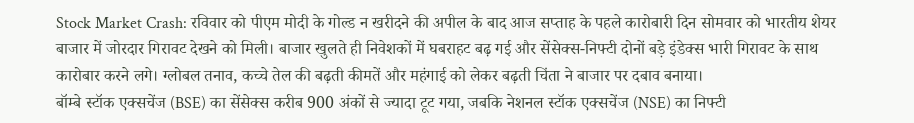Stock Market Crash: रविवार को पीएम मोदी के गोल्ड न खरीदने की अपील के बाद आज सप्ताह के पहले कारोबारी दिन सोमवार को भारतीय शेयर बाजार में जोरदार गिरावट देखने को मिली। बाजार खुलते ही निवेशकों में घबराहट बढ़ गई और सेंसेक्स-निफ्टी दोनों बड़े इंडेक्स भारी गिरावट के साथ कारोबार करने लगे। ग्लोबल तनाव, कच्चे तेल की बढ़ती कीमतें और महंगाई को लेकर बढ़ती चिंता ने बाजार पर दबाव बनाया।
बॉम्बे स्टॉक एक्सचेंज (BSE) का सेंसेक्स करीब 900 अंकों से ज्यादा टूट गया, जबकि नेशनल स्टॉक एक्सचेंज (NSE) का निफ्टी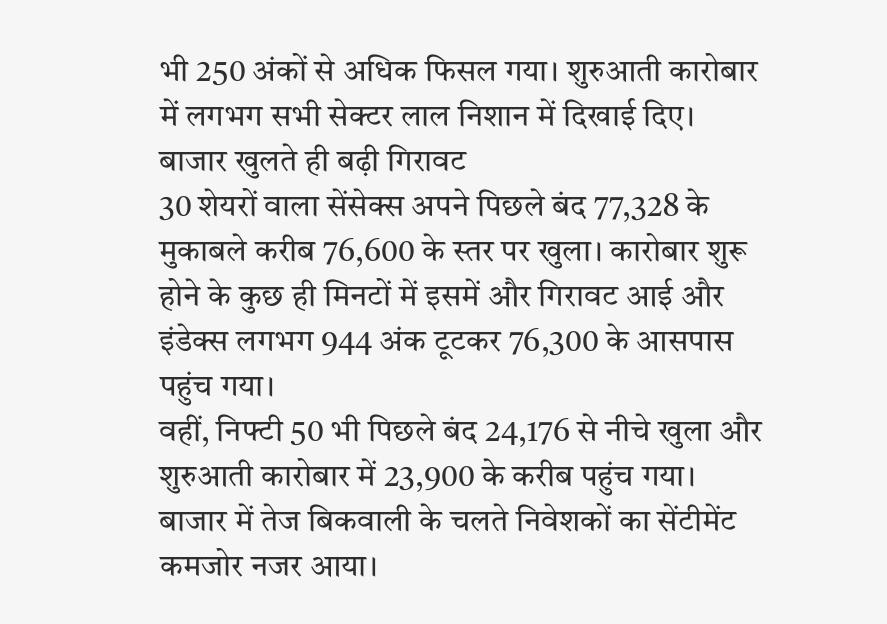भी 250 अंकों से अधिक फिसल गया। शुरुआती कारोबार में लगभग सभी सेक्टर लाल निशान में दिखाई दिए।
बाजार खुलते ही बढ़ी गिरावट
30 शेयरों वाला सेंसेक्स अपने पिछले बंद 77,328 के मुकाबले करीब 76,600 के स्तर पर खुला। कारोबार शुरू होने के कुछ ही मिनटों में इसमें और गिरावट आई और इंडेक्स लगभग 944 अंक टूटकर 76,300 के आसपास पहुंच गया।
वहीं, निफ्टी 50 भी पिछले बंद 24,176 से नीचे खुला और शुरुआती कारोबार में 23,900 के करीब पहुंच गया। बाजार में तेज बिकवाली के चलते निवेशकों का सेंटीमेंट कमजोर नजर आया।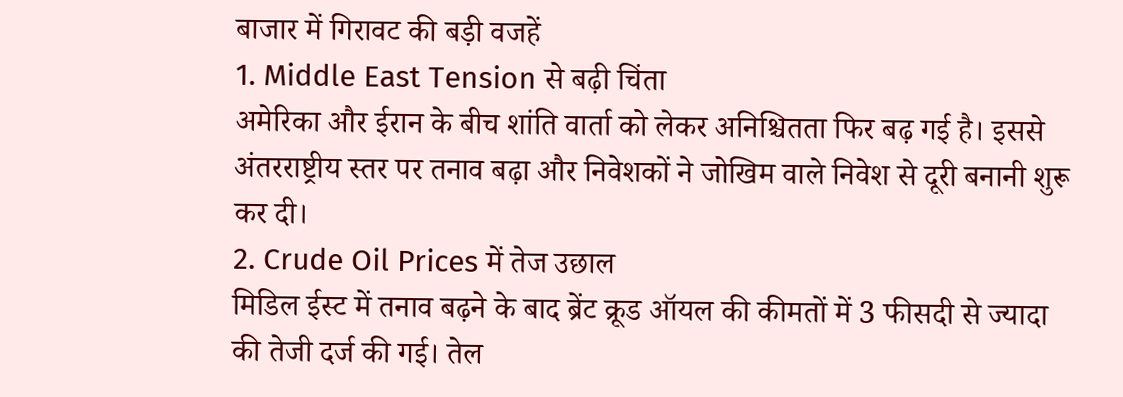बाजार में गिरावट की बड़ी वजहें
1. Middle East Tension से बढ़ी चिंता
अमेरिका और ईरान के बीच शांति वार्ता को लेकर अनिश्चितता फिर बढ़ गई है। इससे अंतरराष्ट्रीय स्तर पर तनाव बढ़ा और निवेशकों ने जोखिम वाले निवेश से दूरी बनानी शुरू कर दी।
2. Crude Oil Prices में तेज उछाल
मिडिल ईस्ट में तनाव बढ़ने के बाद ब्रेंट क्रूड ऑयल की कीमतों में 3 फीसदी से ज्यादा की तेजी दर्ज की गई। तेल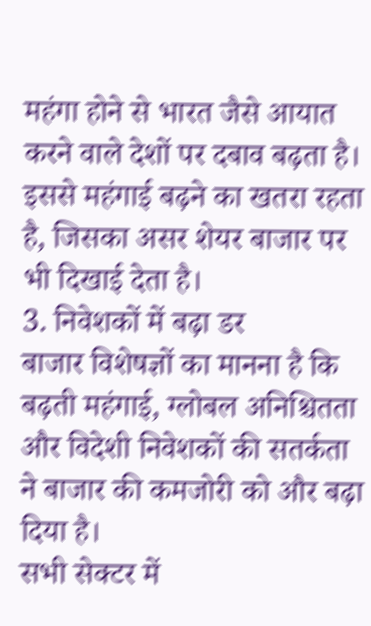महंगा होने से भारत जैसे आयात करने वाले देशों पर दबाव बढ़ता है। इससे महंगाई बढ़ने का खतरा रहता है, जिसका असर शेयर बाजार पर भी दिखाई देता है।
3. निवेशकों में बढ़ा डर
बाजार विशेषज्ञों का मानना है कि बढ़ती महंगाई, ग्लोबल अनिश्चितता और विदेशी निवेशकों की सतर्कता ने बाजार की कमजोरी को और बढ़ा दिया है।
सभी सेक्टर में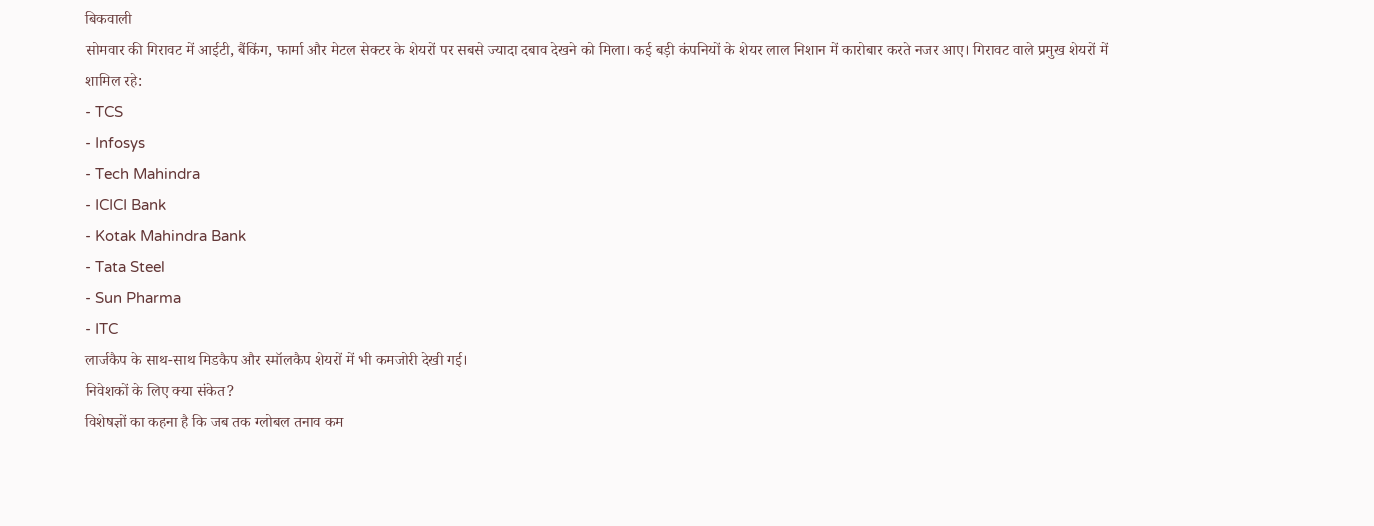बिकवाली
सोमवार की गिरावट में आईटी, बैंकिंग, फार्मा और मेटल सेक्टर के शेयरों पर सबसे ज्यादा दबाव देखने को मिला। कई बड़ी कंपनियों के शेयर लाल निशान में कारोबार करते नजर आए। गिरावट वाले प्रमुख शेयरों में शामिल रहे:
- TCS
- Infosys
- Tech Mahindra
- ICICI Bank
- Kotak Mahindra Bank
- Tata Steel
- Sun Pharma
- ITC
लार्जकैप के साथ-साथ मिडकैप और स्मॉलकैप शेयरों में भी कमजोरी देखी गई।
निवेशकों के लिए क्या संकेत?
विशेषज्ञों का कहना है कि जब तक ग्लोबल तनाव कम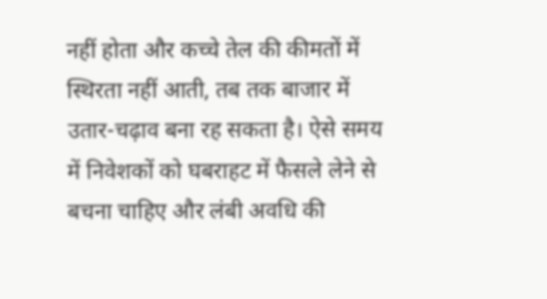नहीं होता और कच्चे तेल की कीमतों में स्थिरता नहीं आती, तब तक बाजार में उतार-चढ़ाव बना रह सकता है। ऐसे समय में निवेशकों को घबराहट में फैसले लेने से बचना चाहिए और लंबी अवधि की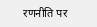रणनीति पर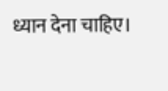ध्यान देना चाहिए।